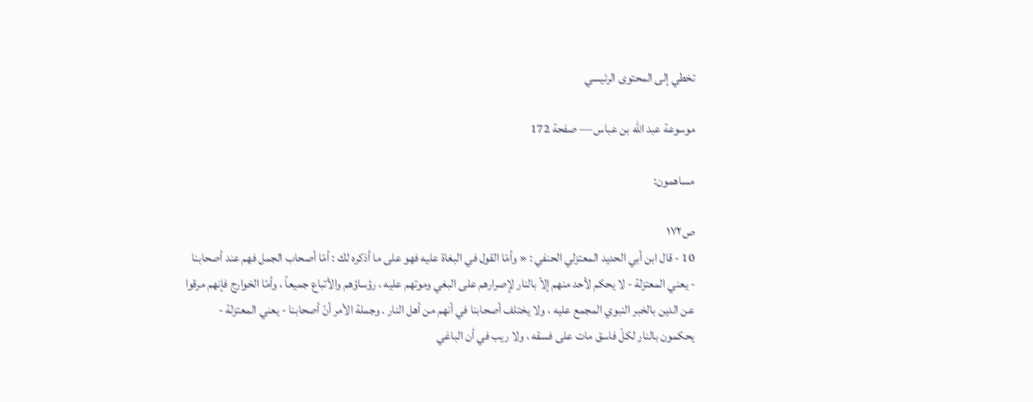تخطي إلى المحتوى الرئيسي

موسوعة عبد الله بن عباس — صفحة 172

مساهمون:

ص١٧٢
10 - قال ابن أبي الحديد المعتزلي الحنفي : « وأمّا القول في البغاة عليه فهو على ما أذكره لك : أمّا أصحاب الجمل فهم عند أصحابنا - يعني المعتزلة - لا يحكم لأحد منهم إلاّ بالنار لإصرارهم على البغي وموتهم عليه ، رؤساؤهم والأتباع جميعاً ، وأمّا الخوارج فإنهم مرقوا عن الدين بالخبر النبوي المجمع عليه ، ولا يختلف أصحابنا في أنهم من أهل النار . وجملة الأمر أنّ أصحابنا - يعني المعتزلة - يحكمون بالنار لكلّ فاسق مات على فسقه ، ولا ريب في أن الباغي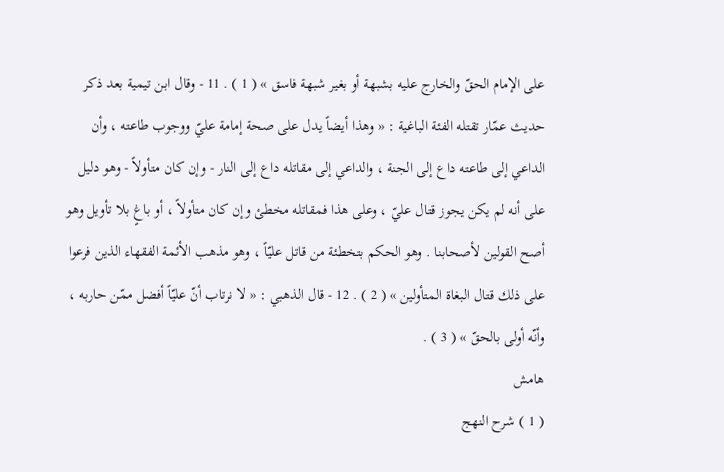على الإمام الحقّ والخارج عليه بشبهة أو بغير شبهة فاسق » ( 1 ) . 11 - وقال ابن تيمية بعد ذكر حديث عمّار تقتله الفئة الباغية : « وهذا أيضاً يدل على صحة إمامة عليّ ووجوب طاعته ، وأن الداعي إلى طاعته داع إلى الجنة ، والداعي إلى مقاتله داع إلى النار - وإن كان متأولاً - وهو دليل على أنه لم يكن يجوز قتال عليّ ، وعلى هذا فمقاتله مخطئ وإن كان متأولاً ، أو باغٍ بلا تأويل وهو أصح القولين لأصحابنا . وهو الحكم بتخطئة من قاتل عليّاً ، وهو مذهب الأئمة الفقهاء الذين فرعوا على ذلك قتال البغاة المتأولين » ( 2 ) . 12 - قال الذهبي : « لا نرتاب أنّ عليّاً أفضل ممّن حاربه ، وأنّه أولى بالحقّ » ( 3 ) .
هامش
( 1 ) شرح النهج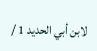لابن أبي الحديد 1 /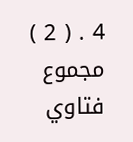4 . ( 2 ) مجموع فتاوي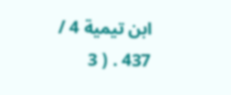ابن تيمية 4 / 437 . ( 3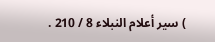) سير أعلام النبلاء 8 / 210 .